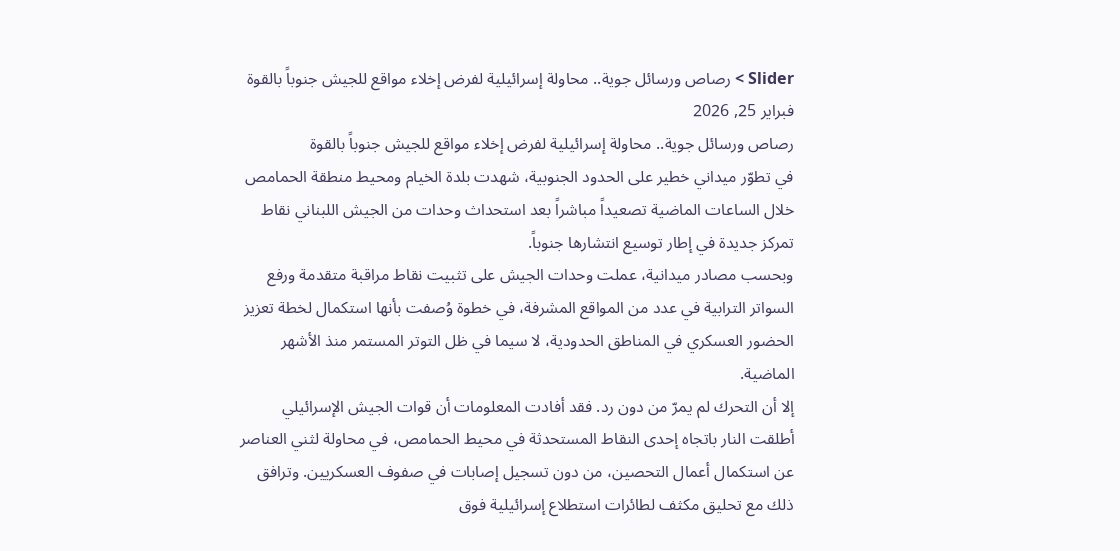Slider > رصاص ورسائل جوية.. محاولة إسرائيلية لفرض إخلاء مواقع للجيش جنوباً بالقوة
فبراير 25, 2026
رصاص ورسائل جوية.. محاولة إسرائيلية لفرض إخلاء مواقع للجيش جنوباً بالقوة
في تطوّر ميداني خطير على الحدود الجنوبية، شهدت بلدة الخيام ومحيط منطقة الحمامص خلال الساعات الماضية تصعيداً مباشراً بعد استحداث وحدات من الجيش اللبناني نقاط تمركز جديدة في إطار توسيع انتشارها جنوباً.
وبحسب مصادر ميدانية، عملت وحدات الجيش على تثبيت نقاط مراقبة متقدمة ورفع السواتر الترابية في عدد من المواقع المشرفة، في خطوة وُصفت بأنها استكمال لخطة تعزيز الحضور العسكري في المناطق الحدودية، لا سيما في ظل التوتر المستمر منذ الأشهر الماضية.
إلا أن التحرك لم يمرّ من دون رد. فقد أفادت المعلومات أن قوات الجيش الإسرائيلي أطلقت النار باتجاه إحدى النقاط المستحدثة في محيط الحمامص، في محاولة لثني العناصر عن استكمال أعمال التحصين، من دون تسجيل إصابات في صفوف العسكريين. وترافق ذلك مع تحليق مكثف لطائرات استطلاع إسرائيلية فوق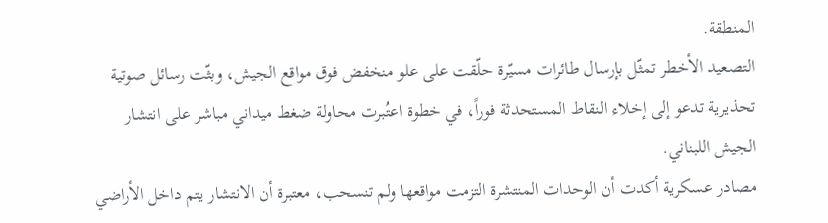المنطقة.
التصعيد الأخطر تمثّل بإرسال طائرات مسيّرة حلّقت على علو منخفض فوق مواقع الجيش، وبثّت رسائل صوتية تحذيرية تدعو إلى إخلاء النقاط المستحدثة فوراً، في خطوة اعتُبرت محاولة ضغط ميداني مباشر على انتشار الجيش اللبناني.
مصادر عسكرية أكدت أن الوحدات المنتشرة التزمت مواقعها ولم تنسحب، معتبرة أن الانتشار يتم داخل الأراضي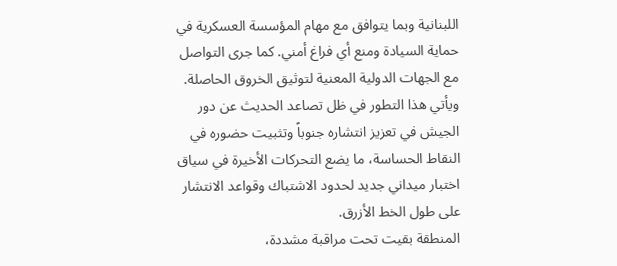اللبنانية وبما يتوافق مع مهام المؤسسة العسكرية في حماية السيادة ومنع أي فراغ أمني. كما جرى التواصل مع الجهات الدولية المعنية لتوثيق الخروق الحاصلة.
ويأتي هذا التطور في ظل تصاعد الحديث عن دور الجيش في تعزيز انتشاره جنوباً وتثبيت حضوره في النقاط الحساسة، ما يضع التحركات الأخيرة في سياق اختبار ميداني جديد لحدود الاشتباك وقواعد الانتشار على طول الخط الأزرق.
المنطقة بقيت تحت مراقبة مشددة،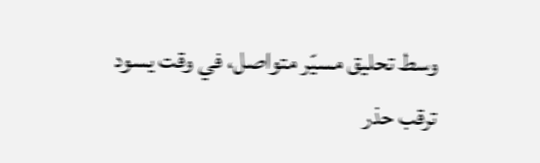وسط تحليق مسيّر متواصل، في وقت يسود ترقب حذر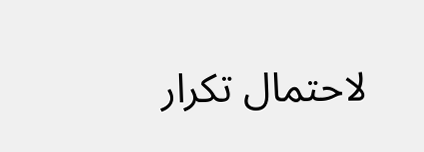لاحتمال تكرار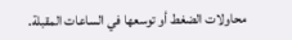محاولات الضغط أو توسعها في الساعات المقبلة.